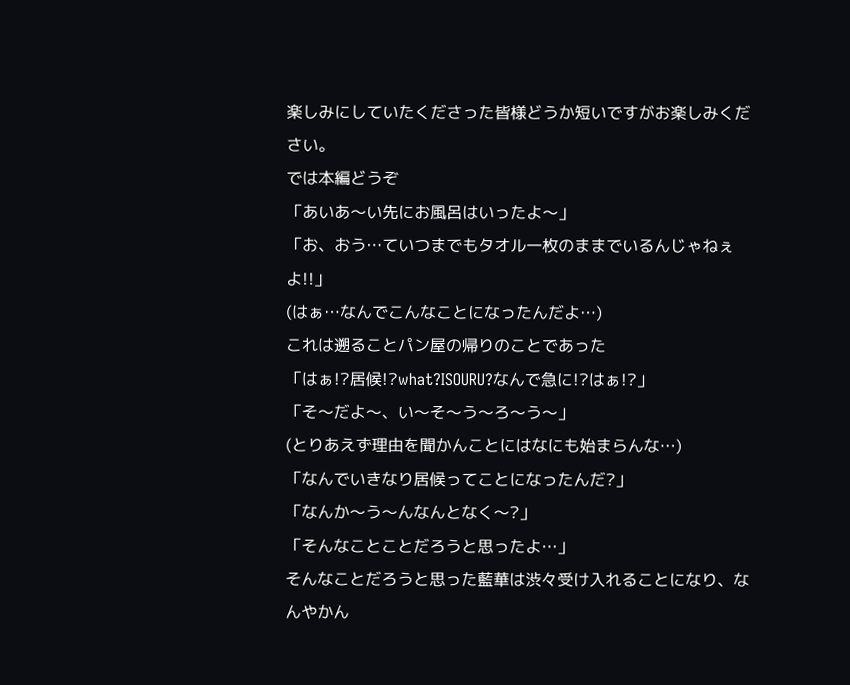楽しみにしていたくださった皆様どうか短いですがお楽しみください。
では本編どうぞ
「あいあ〜い先にお風呂はいったよ〜」
「お、おう…ていつまでもタオル一枚のままでいるんじゃねぇよ!!」
(はぁ…なんでこんなことになったんだよ…)
これは遡ることパン屋の帰りのことであった
「はぁ!?居候!?what?ISOURU?なんで急に!?はぁ!?」
「そ〜だよ〜、い〜そ〜う〜ろ〜う〜」
(とりあえず理由を聞かんことにはなにも始まらんな…)
「なんでいきなり居候ってことになったんだ?」
「なんか〜う〜んなんとなく〜?」
「そんなことことだろうと思ったよ…」
そんなことだろうと思った藍華は渋々受け入れることになり、なんやかん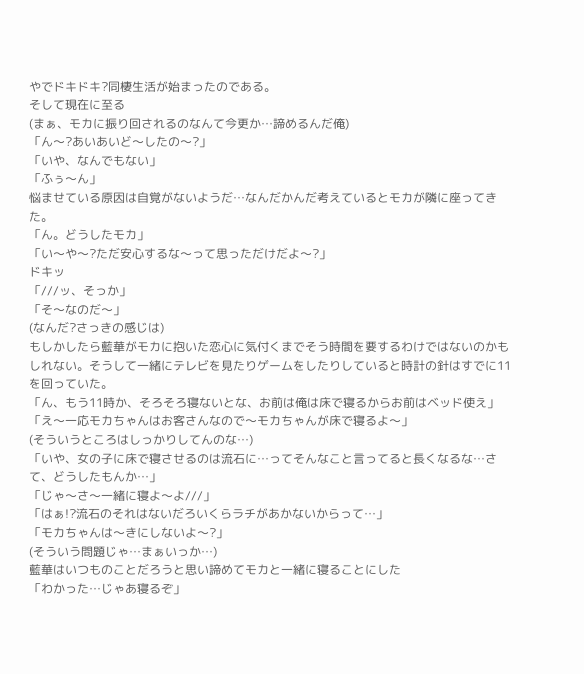やでドキドキ?同棲生活が始まったのである。
そして現在に至る
(まぁ、モカに振り回されるのなんて今更か…諦めるんだ俺)
「ん〜?あいあいど〜したの〜?」
「いや、なんでもない」
「ふぅ〜ん」
悩ませている原因は自覚がないようだ…なんだかんだ考えているとモカが隣に座ってきた。
「ん。どうしたモカ」
「い〜や〜?ただ安心するな〜って思っただけだよ〜?」
ドキッ
「///ッ、そっか」
「そ〜なのだ〜」
(なんだ?さっきの感じは)
もしかしたら藍華がモカに抱いた恋心に気付くまでそう時間を要するわけではないのかもしれない。そうして一緒にテレビを見たりゲームをしたりしていると時計の針はすでに11を回っていた。
「ん、もう11時か、そろそろ寝ないとな、お前は俺は床で寝るからお前はベッド使え」
「え〜一応モカちゃんはお客さんなので〜モカちゃんが床で寝るよ〜」
(そういうところはしっかりしてんのな…)
「いや、女の子に床で寝させるのは流石に…ってそんなこと言ってると長くなるな…さて、どうしたもんか…」
「じゃ〜さ〜一緒に寝よ〜よ///」
「はぁ!?流石のそれはないだろいくらラチがあかないからって…」
「モカちゃんは〜きにしないよ〜?」
(そういう問題じゃ…まぁいっか…)
藍華はいつものことだろうと思い諦めてモカと一緒に寝ることにした
「わかった…じゃあ寝るぞ」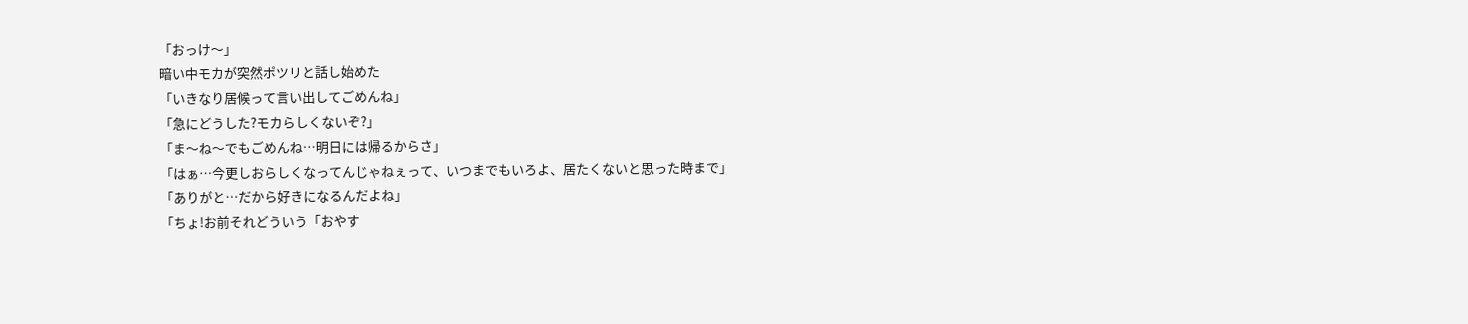「おっけ〜」
暗い中モカが突然ポツリと話し始めた
「いきなり居候って言い出してごめんね」
「急にどうした?モカらしくないぞ?」
「ま〜ね〜でもごめんね…明日には帰るからさ」
「はぁ…今更しおらしくなってんじゃねぇって、いつまでもいろよ、居たくないと思った時まで」
「ありがと…だから好きになるんだよね」
「ちょ!お前それどういう「おやす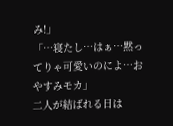み!」
「…寝たし…はぁ…黙ってりゃ可愛いのによ…おやすみモカ」
二人が結ばれる日は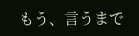もう、言うまで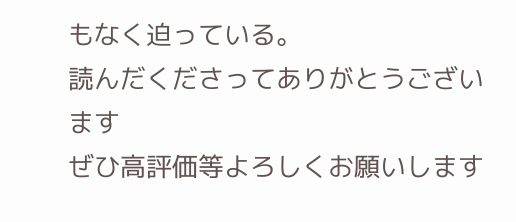もなく迫っている。
読んだくださってありがとうございます
ぜひ高評価等よろしくお願いします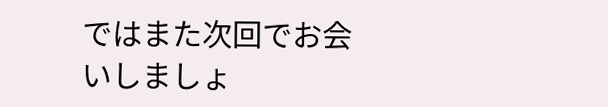ではまた次回でお会いしましょ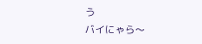う
バイにゃら〜